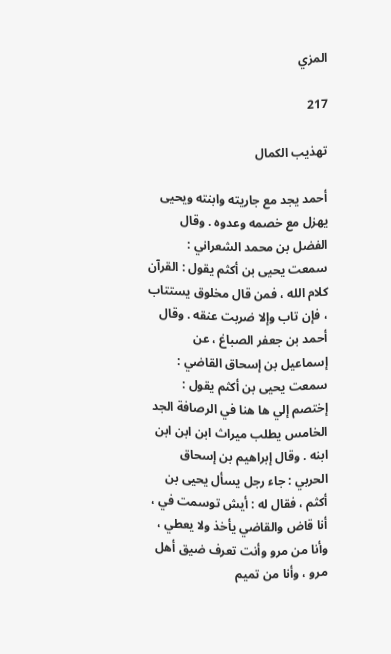المزي

217

تهذيب الكمال

أحمد يجد مع جاريته وابنته ويحيى يهزل مع خصمه وعدوه . وقال الفضل بن محمد الشعراني : سمعت يحيى بن أكثم يقول : القرآن كلام الله ، فمن قال مخلوق يستتاب ، فإن تاب وإلا ضربت عنقه . وقال أحمد بن جعفر الصباغ ، عن إسماعيل بن إسحاق القاضي : سمعت يحيى بن أكثم يقول : إختصم إلي ها هنا في الرصافة الجد الخامس يطلب ميراث ابن ابن ابن ابنه . وقال إبراهيم بن إسحاق الحربي : جاء رجل يسأل يحيى بن أكثم ، فقال له : أيش توسمت في ، أنا قاض والقاضي يأخذ ولا يعطي ، وأنا من مرو وأنت تعرف ضيق أهل مرو ، وأنا من تميم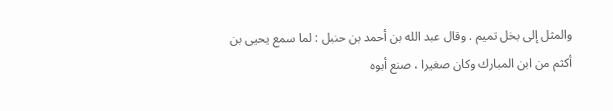والمثل إلى بخل تميم . وقال عبد الله بن أحمد بن حنبل : لما سمع يحيى بن أكثم من ابن المبارك وكان صغيرا ، صنع أبوه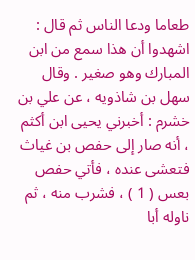طعاما ودعا الناس ثم قال : اشهدوا أن هذا سمع من ابن المبارك وهو صغير . وقال سهل بن شاذويه ، عن علي بن خشرم : أخبرني يحيى ابن أكثم ، أنه صار إلى حفص بن غياث فتعشى عنده ، فأتي حفص بعس ( 1 ) ، فشرب منه ، ثم ناوله أبا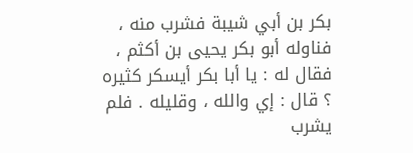بكر بن أبي شيبة فشرب منه ، فناوله أبو بكر يحيى بن أكثم ، فقال له : يا أبا بكر أيسكر كثيره ؟ قال : إي والله ، وقليله . فلم يشرب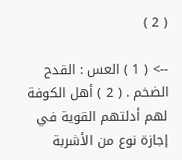( 2 )

--> ( 1 ) العس : القدح الضخم . ( 2 ) أهل الكوفة لهم أدلتهم القوية في إجازة نوع من الأشربة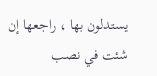يستدلون بها ، راجعها إن شئت في نصب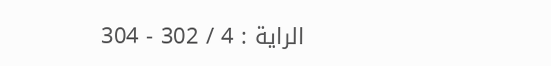الراية : 4 / 302 - 304